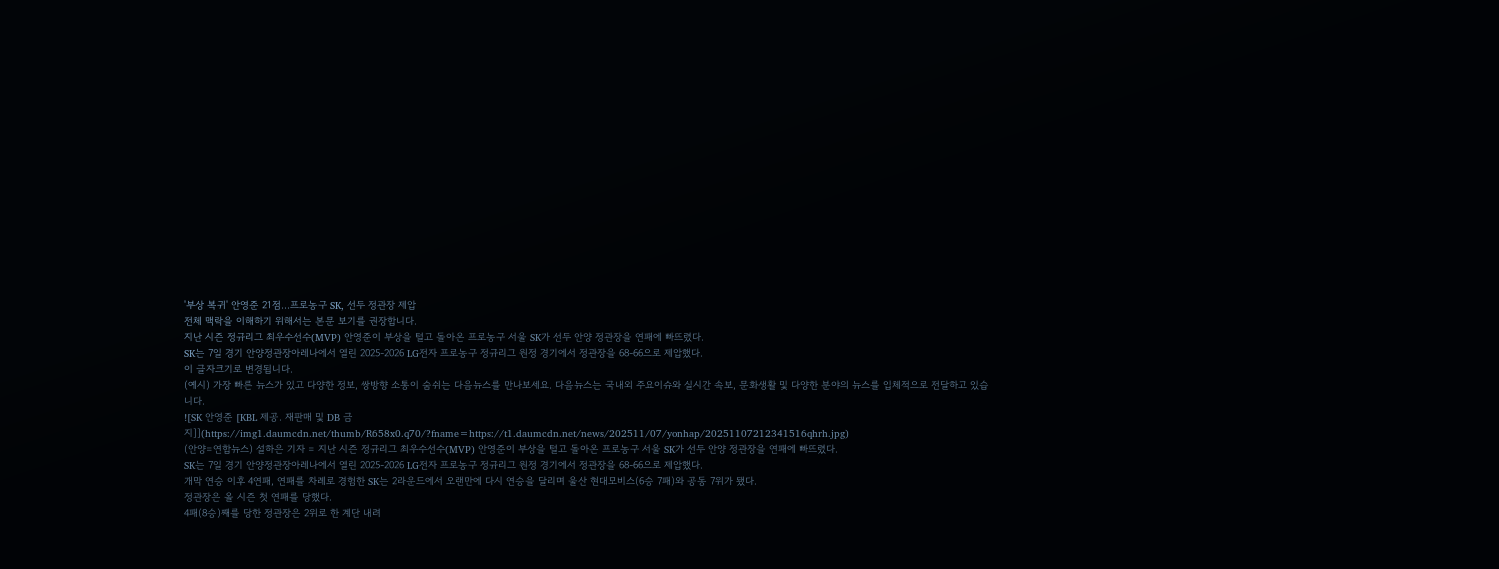'부상 복귀' 안영준 21점…프로농구 SK, 선두 정관장 제압
전체 맥락을 이해하기 위해서는 본문 보기를 권장합니다.
지난 시즌 정규리그 최우수선수(MVP) 안영준이 부상을 털고 돌아온 프로농구 서울 SK가 선두 안양 정관장을 연패에 빠뜨렸다.
SK는 7일 경기 안양정관장아레나에서 열린 2025-2026 LG전자 프로농구 정규리그 원정 경기에서 정관장을 68-66으로 제압했다.
이 글자크기로 변경됩니다.
(예시) 가장 빠른 뉴스가 있고 다양한 정보, 쌍방향 소통이 숨쉬는 다음뉴스를 만나보세요. 다음뉴스는 국내외 주요이슈와 실시간 속보, 문화생활 및 다양한 분야의 뉴스를 입체적으로 전달하고 있습니다.
![SK 안영준 [KBL 제공. 재판매 및 DB 금지]](https://img1.daumcdn.net/thumb/R658x0.q70/?fname=https://t1.daumcdn.net/news/202511/07/yonhap/20251107212341516qhrh.jpg)
(안양=연합뉴스) 설하은 기자 = 지난 시즌 정규리그 최우수선수(MVP) 안영준이 부상을 털고 돌아온 프로농구 서울 SK가 선두 안양 정관장을 연패에 빠뜨렸다.
SK는 7일 경기 안양정관장아레나에서 열린 2025-2026 LG전자 프로농구 정규리그 원정 경기에서 정관장을 68-66으로 제압했다.
개막 연승 이후 4연패, 연패를 차례로 경험한 SK는 2라운드에서 오랜만에 다시 연승을 달리며 울산 현대모비스(6승 7패)와 공동 7위가 됐다.
정관장은 올 시즌 첫 연패를 당했다.
4패(8승)째를 당한 정관장은 2위로 한 계단 내려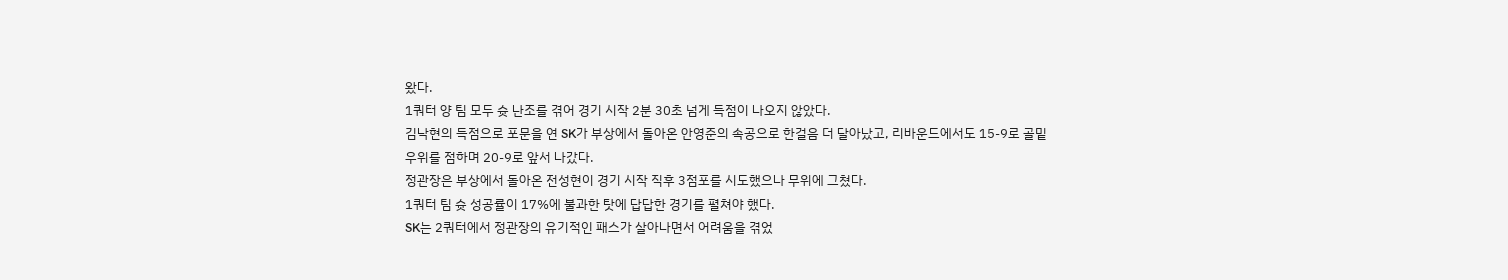왔다.
1쿼터 양 팀 모두 슛 난조를 겪어 경기 시작 2분 30초 넘게 득점이 나오지 않았다.
김낙현의 득점으로 포문을 연 SK가 부상에서 돌아온 안영준의 속공으로 한걸음 더 달아났고, 리바운드에서도 15-9로 골밑 우위를 점하며 20-9로 앞서 나갔다.
정관장은 부상에서 돌아온 전성현이 경기 시작 직후 3점포를 시도했으나 무위에 그쳤다.
1쿼터 팀 슛 성공률이 17%에 불과한 탓에 답답한 경기를 펼쳐야 했다.
SK는 2쿼터에서 정관장의 유기적인 패스가 살아나면서 어려움을 겪었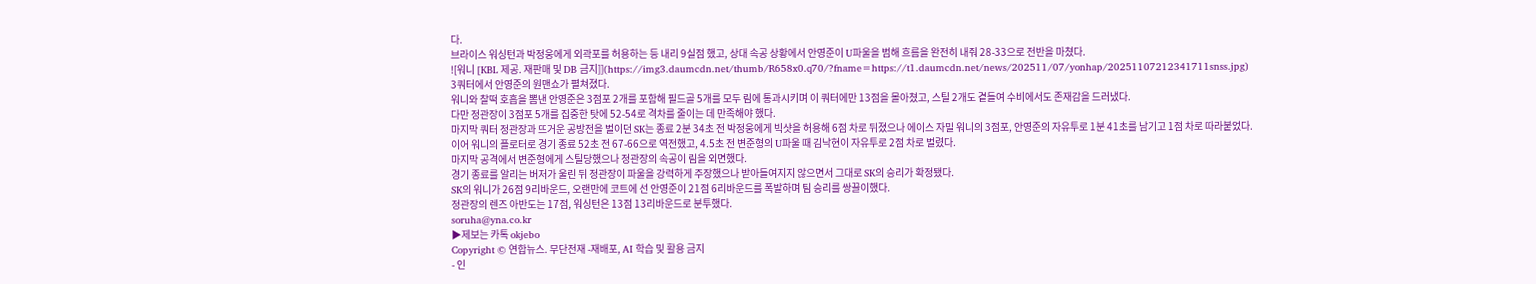다.
브라이스 워싱턴과 박정웅에게 외곽포를 허용하는 등 내리 9실점 했고, 상대 속공 상황에서 안영준이 U파울을 범해 흐름을 완전히 내줘 28-33으로 전반을 마쳤다.
![워니 [KBL 제공. 재판매 및 DB 금지]](https://img3.daumcdn.net/thumb/R658x0.q70/?fname=https://t1.daumcdn.net/news/202511/07/yonhap/20251107212341711snss.jpg)
3쿼터에서 안영준의 원맨쇼가 펼쳐졌다.
워니와 찰떡 호흡을 뽐낸 안영준은 3점포 2개를 포함해 필드골 5개를 모두 림에 통과시키며 이 쿼터에만 13점을 몰아쳤고, 스틸 2개도 곁들여 수비에서도 존재감을 드러냈다.
다만 정관장이 3점포 5개를 집중한 탓에 52-54로 격차를 줄이는 데 만족해야 했다.
마지막 쿼터 정관장과 뜨거운 공방전을 벌이던 SK는 종료 2분 34초 전 박정웅에게 빅샷을 허용해 6점 차로 뒤졌으나 에이스 자밀 워니의 3점포, 안영준의 자유투로 1분 41초를 남기고 1점 차로 따라붙었다.
이어 워니의 플로터로 경기 종료 52초 전 67-66으로 역전했고, 4.5초 전 변준형의 U파울 때 김낙현이 자유투로 2점 차로 벌렸다.
마지막 공격에서 변준형에게 스틸당했으나 정관장의 속공이 림을 외면했다.
경기 종료를 알리는 버저가 울린 뒤 정관장이 파울을 강력하게 주장했으나 받아들여지지 않으면서 그대로 SK의 승리가 확정됐다.
SK의 워니가 26점 9리바운드, 오랜만에 코트에 선 안영준이 21점 6리바운드를 폭발하며 팀 승리를 쌍끌이했다.
정관장의 렌즈 아반도는 17점, 워싱턴은 13점 13리바운드로 분투했다.
soruha@yna.co.kr
▶제보는 카톡 okjebo
Copyright © 연합뉴스. 무단전재 -재배포, AI 학습 및 활용 금지
- 인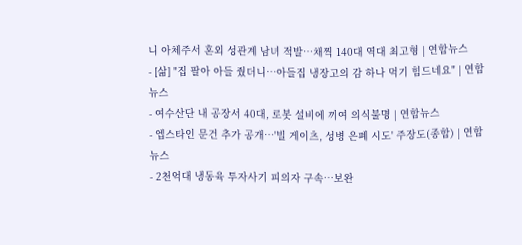니 아체주서 혼외 성관계 남녀 적발…채찍 140대 역대 최고형 | 연합뉴스
- [삶] "집 팔아 아들 줬더니…아들집 냉장고의 감 하나 먹기 힘드네요" | 연합뉴스
- 여수산단 내 공장서 40대, 로봇 설비에 끼여 의식불명 | 연합뉴스
- 엡스타인 문건 추가 공개…'빌 게이츠, 성병 은폐 시도' 주장도(종합) | 연합뉴스
- 2천억대 냉동육 투자사기 피의자 구속…보완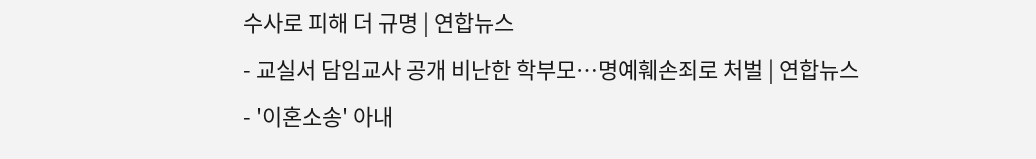수사로 피해 더 규명 | 연합뉴스
- 교실서 담임교사 공개 비난한 학부모…명예훼손죄로 처벌 | 연합뉴스
- '이혼소송' 아내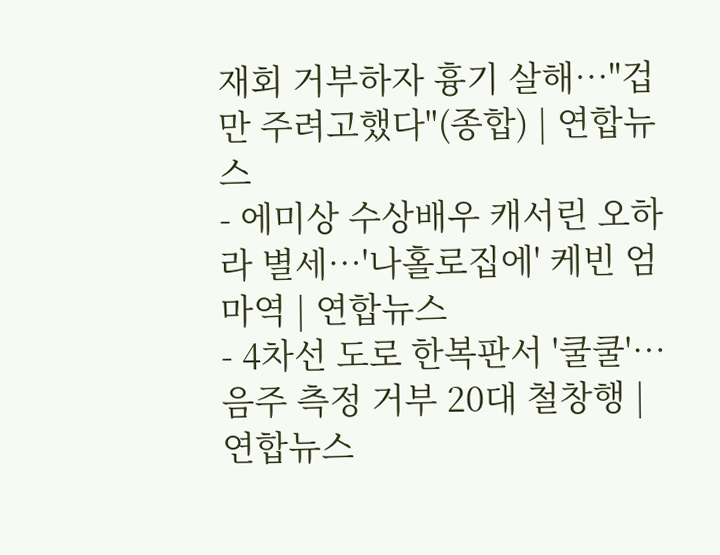재회 거부하자 흉기 살해…"겁만 주려고했다"(종합) | 연합뉴스
- 에미상 수상배우 캐서린 오하라 별세…'나홀로집에' 케빈 엄마역 | 연합뉴스
- 4차선 도로 한복판서 '쿨쿨'…음주 측정 거부 20대 철창행 | 연합뉴스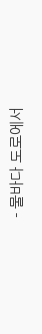- 물바다 도로에서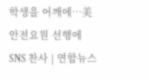학생을 어깨에…美안전요원 선행에 SNS 찬사 | 연합뉴스